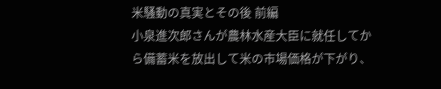米騒動の真実とその後 前編
小泉進次郎さんが農林水産大臣に就任してから備蓄米を放出して米の市場価格が下がり、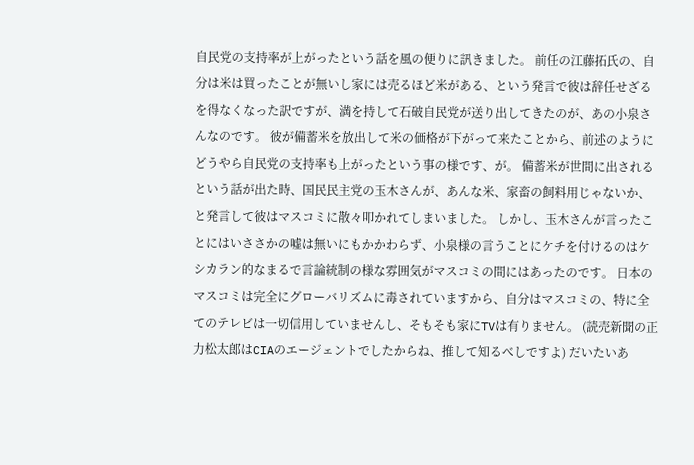自民党の支持率が上がったという話を風の便りに訊きました。 前任の江藤拓氏の、自分は米は買ったことが無いし家には売るほど米がある、という発言で彼は辞任せざるを得なくなった訳ですが、満を持して石破自民党が送り出してきたのが、あの小泉さんなのです。 彼が備蓄米を放出して米の価格が下がって来たことから、前述のようにどうやら自民党の支持率も上がったという事の様です、が。 備蓄米が世間に出されるという話が出た時、国民民主党の玉木さんが、あんな米、家畜の飼料用じゃないか、と発言して彼はマスコミに散々叩かれてしまいました。 しかし、玉木さんが言ったことにはいささかの嘘は無いにもかかわらず、小泉様の言うことにケチを付けるのはケシカラン的なまるで言論統制の様な雰囲気がマスコミの間にはあったのです。 日本のマスコミは完全にグローバリズムに毒されていますから、自分はマスコミの、特に全てのテレビは一切信用していませんし、そもそも家にTVは有りません。 (読売新聞の正力松太郎はCIAのエージェントでしたからね、推して知るべしですよ) だいたいあ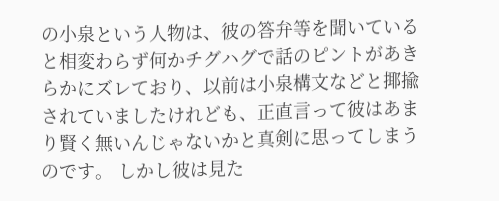の小泉という人物は、彼の答弁等を聞いていると相変わらず何かチグハグで話のピントがあきらかにズレており、以前は小泉構文などと揶揄されていましたけれども、正直言って彼はあまり賢く無いんじゃないかと真剣に思ってしまうのです。 しかし彼は見た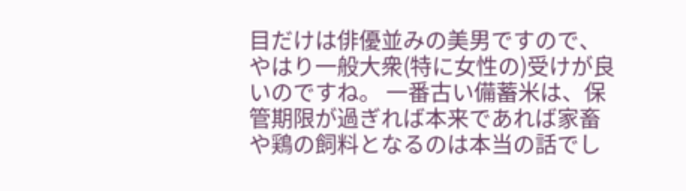目だけは俳優並みの美男ですので、やはり一般大衆(特に女性の)受けが良いのですね。 一番古い備蓄米は、保管期限が過ぎれば本来であれば家畜や鶏の飼料となるのは本当の話でし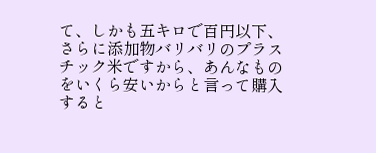て、しかも五キロで百円以下、さらに添加物バリバリのプラスチック米ですから、あんなものをいくら安いからと言って購入すると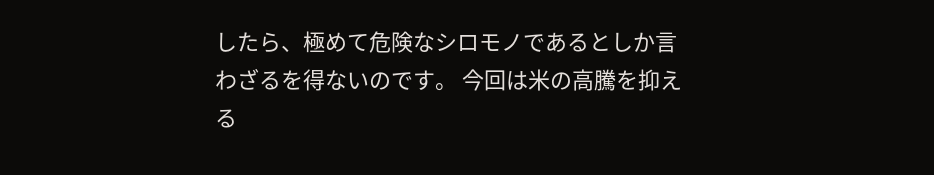したら、極めて危険なシロモノであるとしか言わざるを得ないのです。 今回は米の高騰を抑える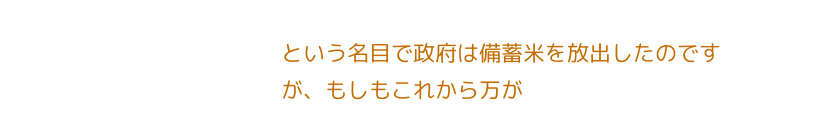という名目で政府は備蓄米を放出したのですが、もしもこれから万が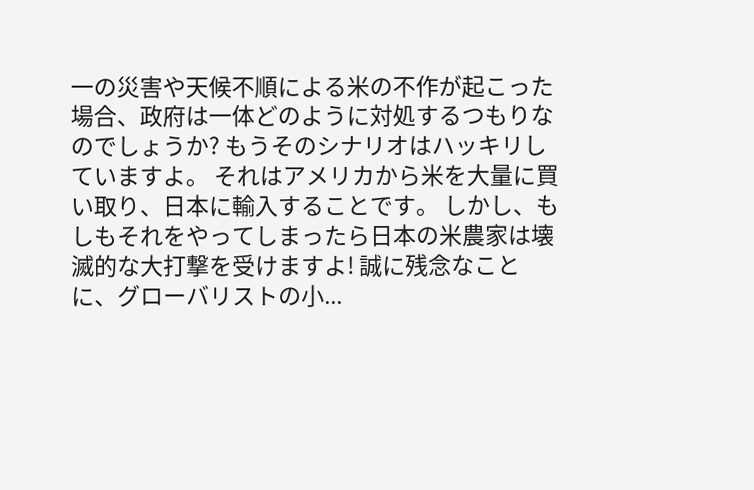一の災害や天候不順による米の不作が起こった場合、政府は一体どのように対処するつもりなのでしょうか? もうそのシナリオはハッキリしていますよ。 それはアメリカから米を大量に買い取り、日本に輸入することです。 しかし、もしもそれをやってしまったら日本の米農家は壊滅的な大打撃を受けますよ! 誠に残念なことに、グローバリストの小...